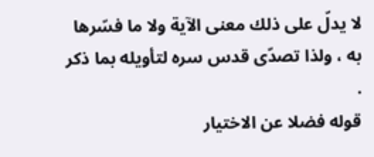لا يدلّ على ذلك معنى الآية ولا ما فسّرها به ، ولذا تصدّى قدس سره لتأويله بما ذكر .
قوله فضلا عن الاختيار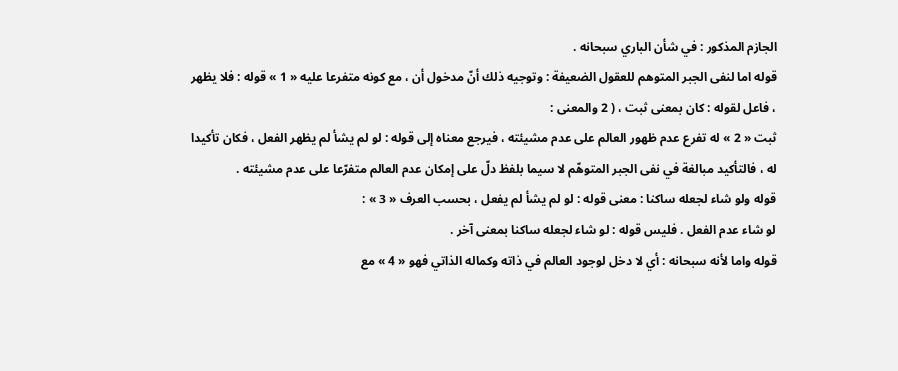الجازم المذكور : في شأن الباري سبحانه .
قوله اما لنفى الجبر المتوهم للعقول الضعيفة : وتوجيه ذلك أنّ مدخول أن ، مع كونه متفرعا عليه « 1 » قوله : فلا يظهر ، فاعل لقوله : كان بمعنى ثبت ، ( 2 والمعنى :
ثبت « 2 » له تفرع عدم ظهور العالم على عدم مشيئته ، فيرجع معناه إلى قوله : لو لم يشأ لم يظهر الفعل ، فكان تأكيدا له ، فالتأكيد مبالغة في نفى الجبر المتوهّم لا سيما بلفظ دلّ على إمكان عدم العالم متفرّعا على عدم مشيئته .
قوله ولو شاء لجعله ساكنا : معنى قوله : لو لم يشأ لم يفعل ، بحسب العرف « 3 » :
لو شاء عدم الفعل . فليس قوله : لو شاء لجعله ساكنا بمعنى آخر .
قوله واما لأنه سبحانه : أي لا دخل لوجود العالم في ذاته وكماله الذاتي فهو « 4 » مع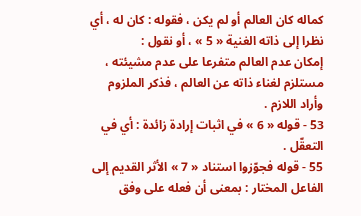كماله كان العالم أو لم يكن ، فقوله : كان له ، أي نظرا إلى ذاته الغنية « 5 » ، أو نقول :
إمكان عدم العالم متفرعا على عدم مشيئته ، مستلزم لغناء ذاته عن العالم ، فذكر الملزوم وأراد اللازم .
53 - قوله « 6 » في اثبات إرادة زائدة : أي في التعقّل .
55 - قوله فجوّزوا استناد « 7 » الأثر القديم إلى الفاعل المختار : بمعنى أن فعله على وفق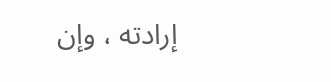إرادته ، وإن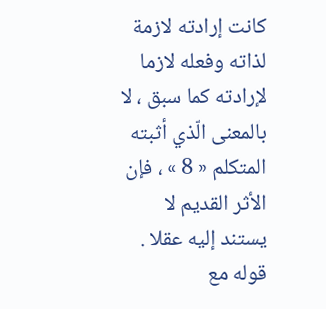كانت إرادته لازمة لذاته وفعله لازما لإرادته كما سبق ، لا بالمعنى الّذي أثبته المتكلم « 8 » ، فإن الأثر القديم لا يستند إليه عقلا .
قوله مع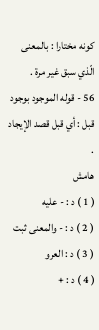كونه مختارا : بالمعنى الّذي سبق غير مرة .
56 - قوله الموجود بوجود قبل : أي قبل قصد الإيجاد .
هامش
( 1 ) د : - عليه
( 2 ) د : - والمعنى ثبت
( 3 ) د : العرو
( 4 ) د : +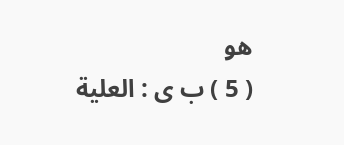هو
( 5 ) ب ى : العلية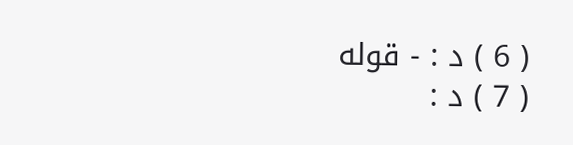( 6 ) د : - قوله
( 7 ) د :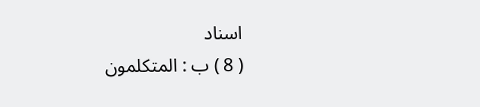اسناد
( 8 ) ب : المتكلمون